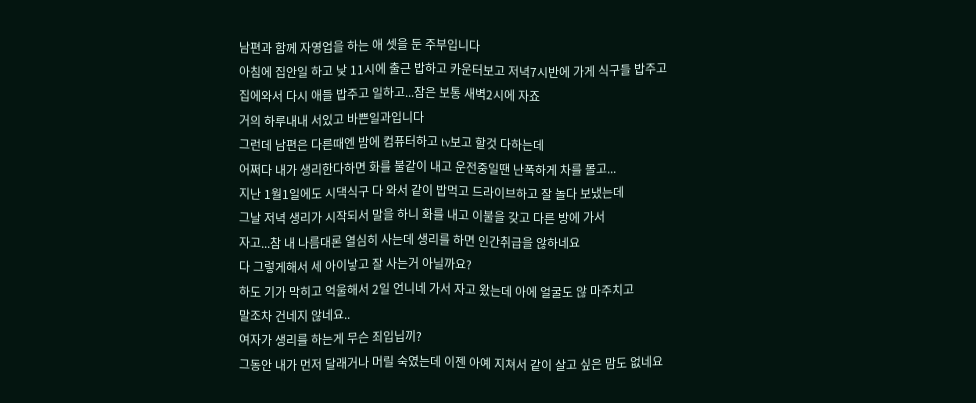남편과 함께 자영업을 하는 애 셋을 둔 주부입니다
아침에 집안일 하고 낮 11시에 출근 밥하고 카운터보고 저녁7시반에 가게 식구들 밥주고
집에와서 다시 애들 밥주고 일하고...잠은 보통 새벽2시에 자죠
거의 하루내내 서있고 바쁜일과입니다
그런데 남편은 다른때엔 밤에 컴퓨터하고 tv보고 할것 다하는데
어쩌다 내가 생리한다하면 화를 불같이 내고 운전중일땐 난폭하게 차를 몰고...
지난 1월1일에도 시댁식구 다 와서 같이 밥먹고 드라이브하고 잘 놀다 보냈는데
그날 저녁 생리가 시작되서 말을 하니 화를 내고 이불을 갖고 다른 방에 가서
자고...참 내 나름대론 열심히 사는데 생리를 하면 인간취급을 않하네요
다 그렇게해서 세 아이낳고 잘 사는거 아닐까요?
하도 기가 막히고 억울해서 2일 언니네 가서 자고 왔는데 아에 얼굴도 않 마주치고
말조차 건네지 않네요..
여자가 생리를 하는게 무슨 죄입닙끼?
그동안 내가 먼저 달래거나 머릴 숙였는데 이젠 아예 지쳐서 같이 살고 싶은 맘도 없네요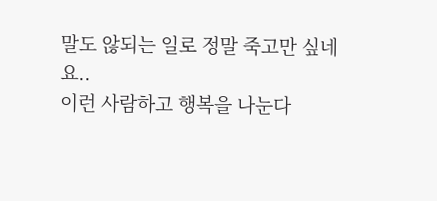말도 않되는 일로 정말 죽고만 싶네요..
이런 사람하고 행복을 나눈다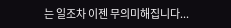는 일조차 이젠 무의미해집니다...